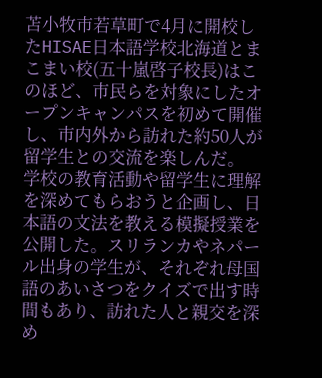苫小牧市若草町で4月に開校したHISAE日本語学校北海道とまこまい校(五十嵐啓子校長)はこのほど、市民らを対象にしたオープンキャンパスを初めて開催し、市内外から訪れた約50人が留学生との交流を楽しんだ。
学校の教育活動や留学生に理解を深めてもらおうと企画し、日本語の文法を教える模擬授業を公開した。スリランカやネパール出身の学生が、それぞれ母国語のあいさつをクイズで出す時間もあり、訪れた人と親交を深め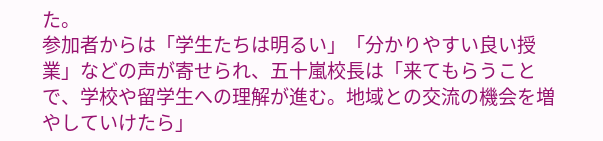た。
参加者からは「学生たちは明るい」「分かりやすい良い授業」などの声が寄せられ、五十嵐校長は「来てもらうことで、学校や留学生への理解が進む。地域との交流の機会を増やしていけたら」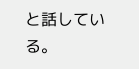と話している。